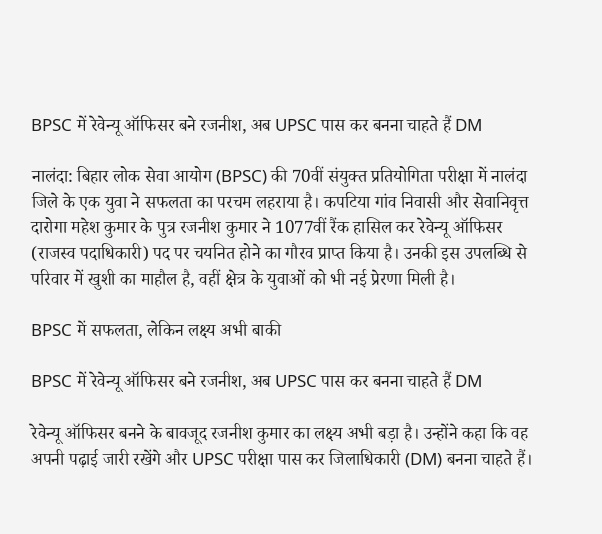BPSC में रेवेन्यू ऑफिसर बने रजनीश, अब UPSC पास कर बनना चाहते हैं DM

नालंदा: बिहार लोक सेवा आयोग (BPSC) की 70वीं संयुक्त प्रतियोगिता परीक्षा में नालंदा जिले के एक युवा ने सफलता का परचम लहराया है। कपटिया गांव निवासी और सेवानिवृत्त दारोगा महेश कुमार के पुत्र रजनीश कुमार ने 1077वीं रैंक हासिल कर रेवेन्यू ऑफिसर (राजस्व पदाधिकारी) पद पर चयनित होने का गौरव प्राप्त किया है। उनकी इस उपलब्धि से परिवार में खुशी का माहौल है, वहीं क्षेत्र के युवाओं को भी नई प्रेरणा मिली है।

BPSC में सफलता, लेकिन लक्ष्य अभी बाकी

BPSC में रेवेन्यू ऑफिसर बने रजनीश, अब UPSC पास कर बनना चाहते हैं DM

रेवेन्यू ऑफिसर बनने के बावजूद रजनीश कुमार का लक्ष्य अभी बड़ा है। उन्होंने कहा कि वह अपनी पढ़ाई जारी रखेंगे और UPSC परीक्षा पास कर जिलाधिकारी (DM) बनना चाहते हैं।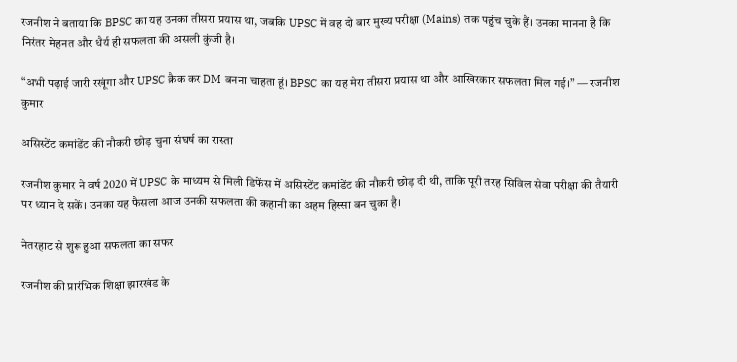रजनीश ने बताया कि BPSC का यह उनका तीसरा प्रयास था, जबकि UPSC में वह दो बार मुख्य परीक्षा (Mains) तक पहुंच चुके हैं। उनका मानना है कि निरंतर मेहनत और धैर्य ही सफलता की असली कुंजी है।

“अभी पढ़ाई जारी रखूंगा और UPSC क्रैक कर DM बनना चाहता हूं। BPSC का यह मेरा तीसरा प्रयास था और आखिरकार सफलता मिल गई।” — रजनीश कुमार

असिस्टेंट कमांडेंट की नौकरी छोड़ चुना संघर्ष का रास्ता

रजनीश कुमार ने वर्ष 2020 में UPSC के माध्यम से मिली डिफेंस में असिस्टेंट कमांडेंट की नौकरी छोड़ दी थी, ताकि पूरी तरह सिविल सेवा परीक्षा की तैयारी पर ध्यान दे सकें। उनका यह फैसला आज उनकी सफलता की कहानी का अहम हिस्सा बन चुका है।

नेतरहाट से शुरू हुआ सफलता का सफर

रजनीश की प्रारंभिक शिक्षा झारखंड के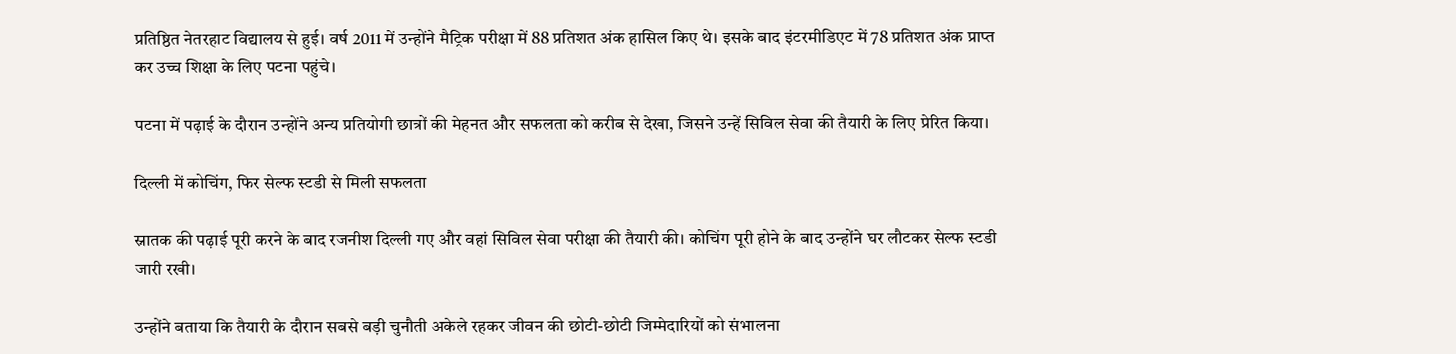प्रतिष्ठित नेतरहाट विद्यालय से हुई। वर्ष 2011 में उन्होंने मैट्रिक परीक्षा में 88 प्रतिशत अंक हासिल किए थे। इसके बाद इंटरमीडिएट में 78 प्रतिशत अंक प्राप्त कर उच्च शिक्षा के लिए पटना पहुंचे।

पटना में पढ़ाई के दौरान उन्होंने अन्य प्रतियोगी छात्रों की मेहनत और सफलता को करीब से देखा, जिसने उन्हें सिविल सेवा की तैयारी के लिए प्रेरित किया।

दिल्ली में कोचिंग, फिर सेल्फ स्टडी से मिली सफलता

स्नातक की पढ़ाई पूरी करने के बाद रजनीश दिल्ली गए और वहां सिविल सेवा परीक्षा की तैयारी की। कोचिंग पूरी होने के बाद उन्होंने घर लौटकर सेल्फ स्टडी जारी रखी।

उन्होंने बताया कि तैयारी के दौरान सबसे बड़ी चुनौती अकेले रहकर जीवन की छोटी-छोटी जिम्मेदारियों को संभालना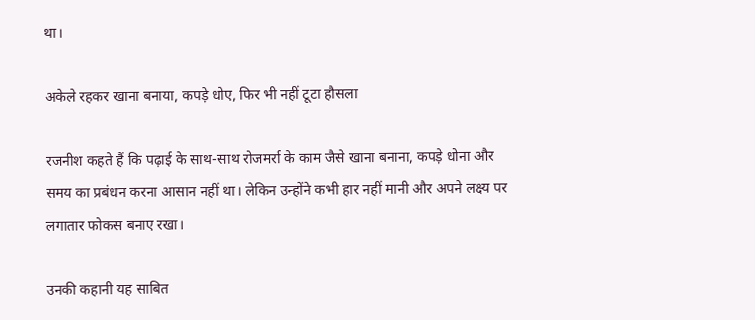था।

अकेले रहकर खाना बनाया, कपड़े धोए, फिर भी नहीं टूटा हौसला

रजनीश कहते हैं कि पढ़ाई के साथ-साथ रोजमर्रा के काम जैसे खाना बनाना, कपड़े धोना और समय का प्रबंधन करना आसान नहीं था। लेकिन उन्होंने कभी हार नहीं मानी और अपने लक्ष्य पर लगातार फोकस बनाए रखा।

उनकी कहानी यह साबित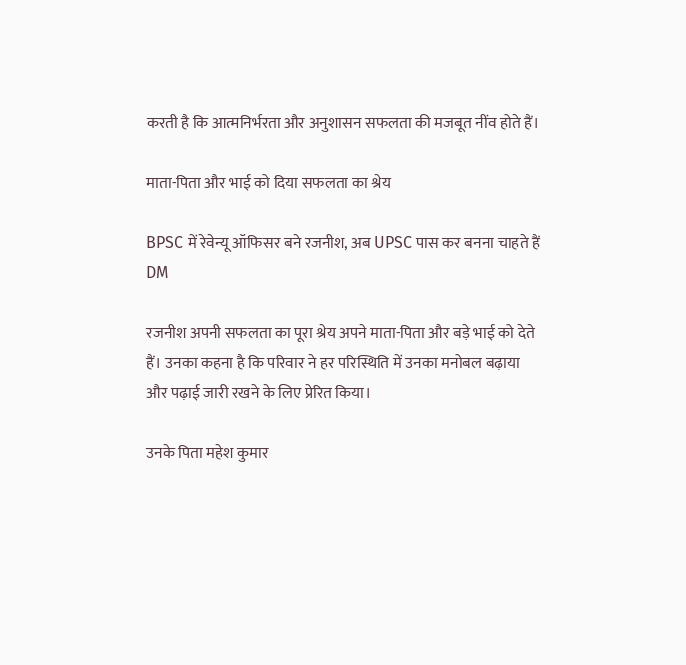करती है कि आत्मनिर्भरता और अनुशासन सफलता की मजबूत नींव होते हैं।

माता-पिता और भाई को दिया सफलता का श्रेय

BPSC में रेवेन्यू ऑफिसर बने रजनीश, अब UPSC पास कर बनना चाहते हैं DM

रजनीश अपनी सफलता का पूरा श्रेय अपने माता-पिता और बड़े भाई को देते हैं। उनका कहना है कि परिवार ने हर परिस्थिति में उनका मनोबल बढ़ाया और पढ़ाई जारी रखने के लिए प्रेरित किया।

उनके पिता महेश कुमार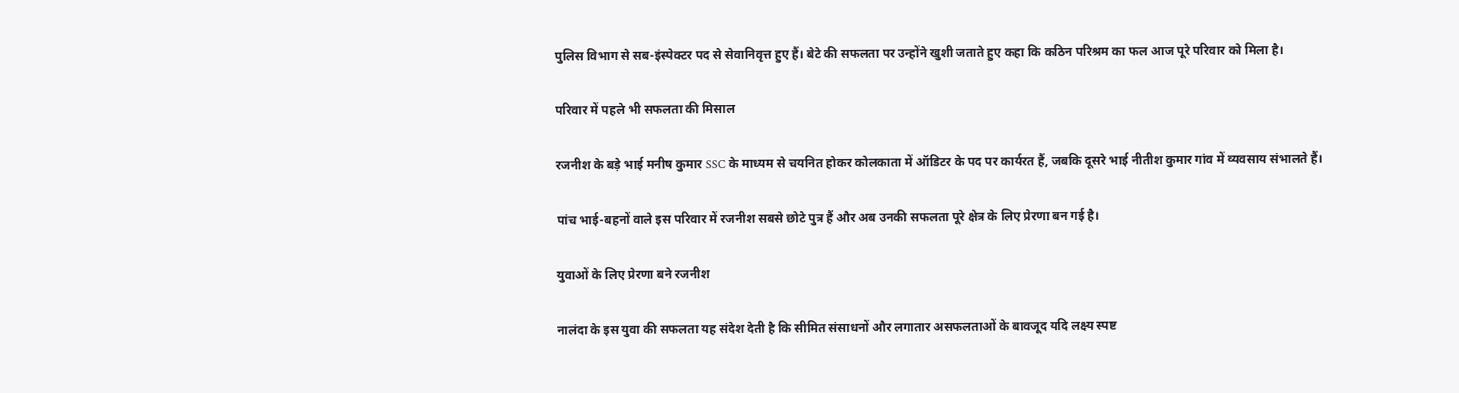पुलिस विभाग से सब-इंस्पेक्टर पद से सेवानिवृत्त हुए हैं। बेटे की सफलता पर उन्होंने खुशी जताते हुए कहा कि कठिन परिश्रम का फल आज पूरे परिवार को मिला है।

परिवार में पहले भी सफलता की मिसाल

रजनीश के बड़े भाई मनीष कुमार SSC के माध्यम से चयनित होकर कोलकाता में ऑडिटर के पद पर कार्यरत हैं, जबकि दूसरे भाई नीतीश कुमार गांव में व्यवसाय संभालते हैं।

पांच भाई-बहनों वाले इस परिवार में रजनीश सबसे छोटे पुत्र हैं और अब उनकी सफलता पूरे क्षेत्र के लिए प्रेरणा बन गई है।

युवाओं के लिए प्रेरणा बने रजनीश

नालंदा के इस युवा की सफलता यह संदेश देती है कि सीमित संसाधनों और लगातार असफलताओं के बावजूद यदि लक्ष्य स्पष्ट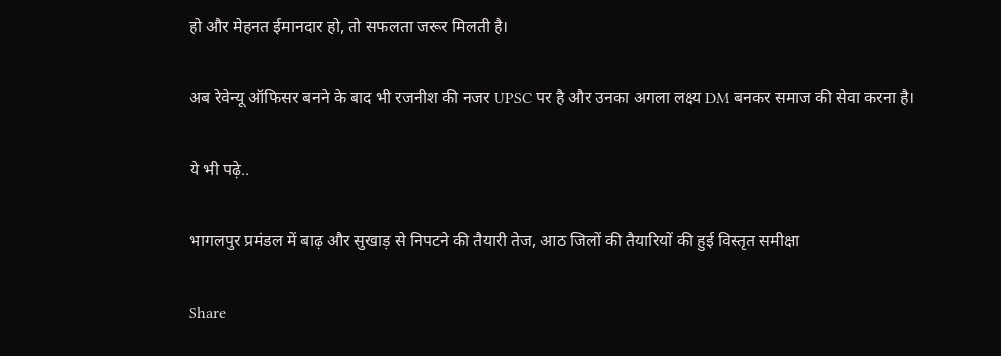हो और मेहनत ईमानदार हो, तो सफलता जरूर मिलती है।

अब रेवेन्यू ऑफिसर बनने के बाद भी रजनीश की नजर UPSC पर है और उनका अगला लक्ष्य DM बनकर समाज की सेवा करना है।

ये भी पढ़े..

भागलपुर प्रमंडल में बाढ़ और सुखाड़ से निपटने की तैयारी तेज, आठ जिलों की तैयारियों की हुई विस्तृत समीक्षा

Share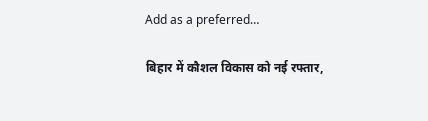Add as a preferred…

बिहार में कौशल विकास को नई रफ्तार,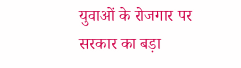युवाओं के रोजगार पर सरकार का बड़ा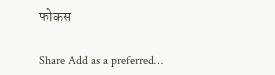फोकस

Share Add as a preferred…